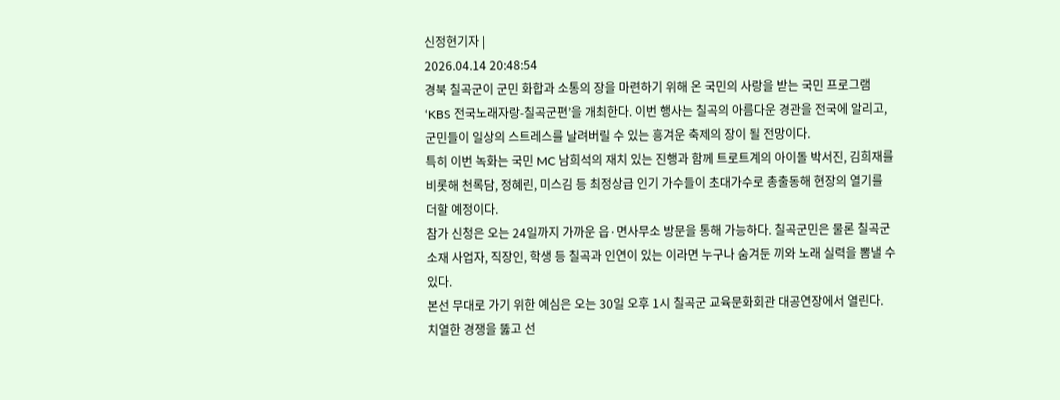신정현기자 |
2026.04.14 20:48:54
경북 칠곡군이 군민 화합과 소통의 장을 마련하기 위해 온 국민의 사랑을 받는 국민 프로그램 ‘KBS 전국노래자랑-칠곡군편’을 개최한다. 이번 행사는 칠곡의 아름다운 경관을 전국에 알리고, 군민들이 일상의 스트레스를 날려버릴 수 있는 흥겨운 축제의 장이 될 전망이다.
특히 이번 녹화는 국민 MC 남희석의 재치 있는 진행과 함께 트로트계의 아이돌 박서진, 김희재를 비롯해 천록담, 정혜린, 미스김 등 최정상급 인기 가수들이 초대가수로 총출동해 현장의 열기를 더할 예정이다.
참가 신청은 오는 24일까지 가까운 읍·면사무소 방문을 통해 가능하다. 칠곡군민은 물론 칠곡군 소재 사업자, 직장인, 학생 등 칠곡과 인연이 있는 이라면 누구나 숨겨둔 끼와 노래 실력을 뽐낼 수 있다.
본선 무대로 가기 위한 예심은 오는 30일 오후 1시 칠곡군 교육문화회관 대공연장에서 열린다. 치열한 경쟁을 뚫고 선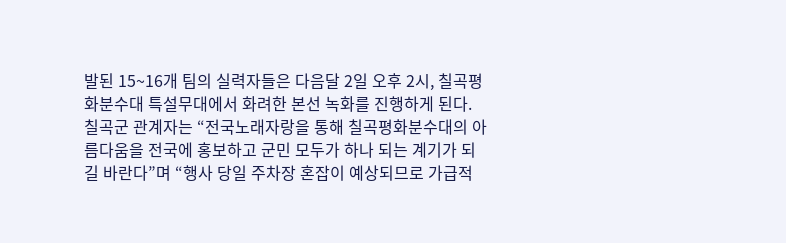발된 15~16개 팀의 실력자들은 다음달 2일 오후 2시, 칠곡평화분수대 특설무대에서 화려한 본선 녹화를 진행하게 된다.
칠곡군 관계자는 “전국노래자랑을 통해 칠곡평화분수대의 아름다움을 전국에 홍보하고 군민 모두가 하나 되는 계기가 되길 바란다”며 “행사 당일 주차장 혼잡이 예상되므로 가급적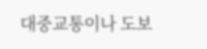대중교통이나 도보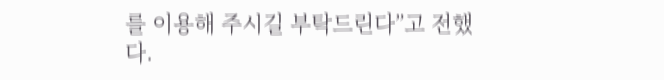를 이용해 주시길 부탁드린다”고 전했다.